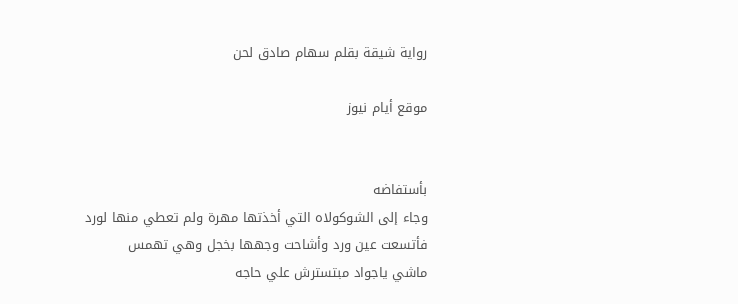رواية شيقة بقلم سهام صادق لحن

موقع أيام نيوز


بأستفاضه
وجاء إلى الشوكولاه التي أخذتها مهرة ولم تعطي منها لورد
فأتسعت عين ورد وأشاحت وجهها بخجل وهي تهمس
ماشي ياجواد مبتسترش علي حاجه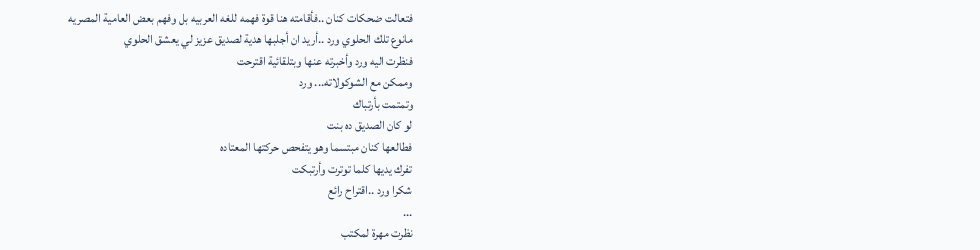فتعالت ضحكات كنان ..فأقامته هنا قوة فهمه للغه العربيه بل وفهم بعض العامية المصريه
مانوع تلك الحلوي ورد ..أريد ان أجلبها هدية لصديق عزيز لي يعشق الحلوي
فنظرت اليه ورد وأخبرته عنها وبتلقائية اقترحت
وممكن مع الشوكولاته... ورد
وتمتمت بأرتباك
لو كان الصديق ده بنت
فطالعها كنان مبتسما وهو يتفحص حركتها المعتاده
تفرك يديها كلما توترت وأرتبكت
شكرا ورد ..اقتراح رائع
...
نظرت مهرة لمكتب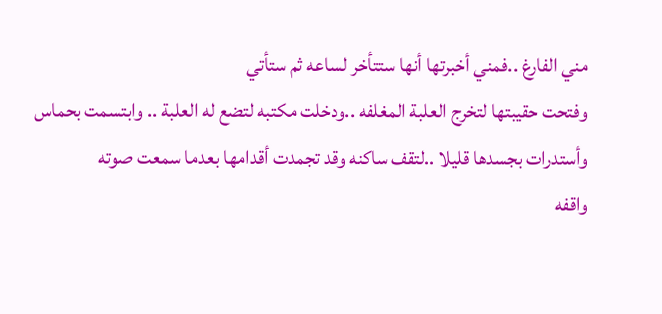مني الفارغ ..فمني أخبرتها أنها ستتأخر لساعه ثم ستأتي
وفتحت حقيبتها لتخرج العلبة المغلفه ..ودخلت مكتبه لتضع له العلبة .. وابتسمت بحماس
وأستدرات بجسدها قليلا ..لتقف ساكنه وقد تجمدت أقدامها بعدما سمعت صوته
واقفه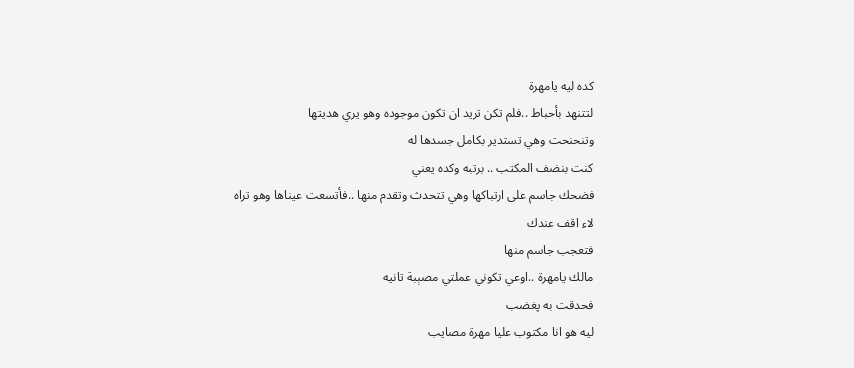كده ليه يامهرة
لتتنهد بأحباط ..فلم تكن تريد ان تكون موجوده وهو يري هديتها
وتنحنحت وهي تستدير بكامل جسدها له
كنت بنضف المكتب .. برتبه وكده يعني
فضحك جاسم على ارتباكها وهي تتحدث وتقدم منها ..فأتسعت عيناها وهو تراه
لاء اقف عندك
فتعجب جاسم منها
مالك يامهرة ..اوعي تكوني عملتي مصېبة تانيه
فحدقت به پغضب
ليه هو انا مكتوب عليا مهرة مصايب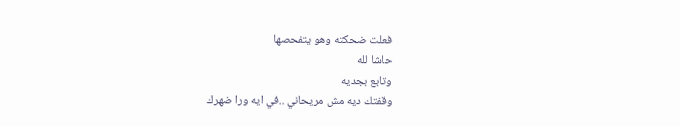فعلت ضحكته وهو يتفحصها
حاشا لله
وتابع بجديه
وقفتك ديه مش مريحاني ..في ايه ورا ضهرك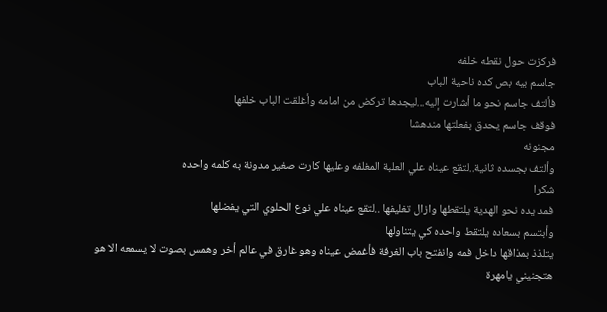فركزت حول نقطه خلفه
جاسم بيه بص كده ناحية الباب
فألتف جاسم نحو ما أشارت إليه...ليجدها تركض من امامه وأغلقت الباب خلفها
فوقف جاسم يحدق بفعلتها مندهشا
مجنونه
وألتف بجسده ثانية..لتقع عيناه علي العلبة المغلفه وعليها كارت صغير مدونة به كلمه واحده
شكرا
فمد يده نحو الهدية يلتقطها وازال تغليفها ..لتقع عيناه علي نوع الحلوي التي يفضلها
وأبتسم بسعاده يلتقط واحده كي يتناولها
يتلذذ بمذاقها داخل فمه وانفتح باب الغرفة فأغمض عيناه وهو غارق في عالم أخر وهمس بصوت لا يسمعه الا هو
هتجنيني يامهرة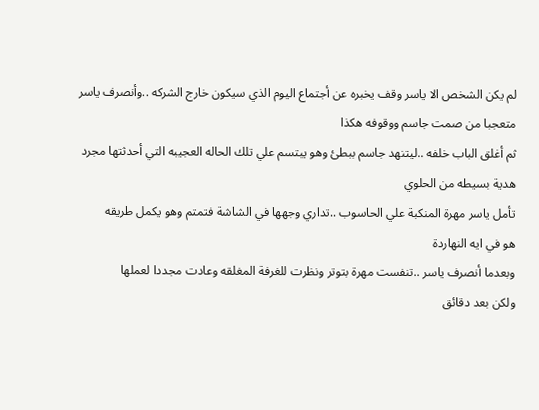لم يكن الشخص الا ياسر وقف يخبره عن أجتماع اليوم الذي سيكون خارج الشركه ..وأنصرف ياسر متعجبا من صمت جاسم ووقوفه هكذا
ثم أغلق الباب خلفه ..ليتنهد جاسم ببطئ وهو يبتسم علي تلك الحاله العجيبه التي أحدثتها مجرد هدية بسيطه من الحلوي
تأمل ياسر مهرة المنكبة علي الحاسوب ..تداري وجهها في الشاشة فتمتم وهو يكمل طريقه
هو في ايه النهاردة
وبعدما أنصرف ياسر ..تنفست مهرة بتوتر ونظرت للغرفة المغلقه وعادت مجددا لعملها
ولكن بعد دقائق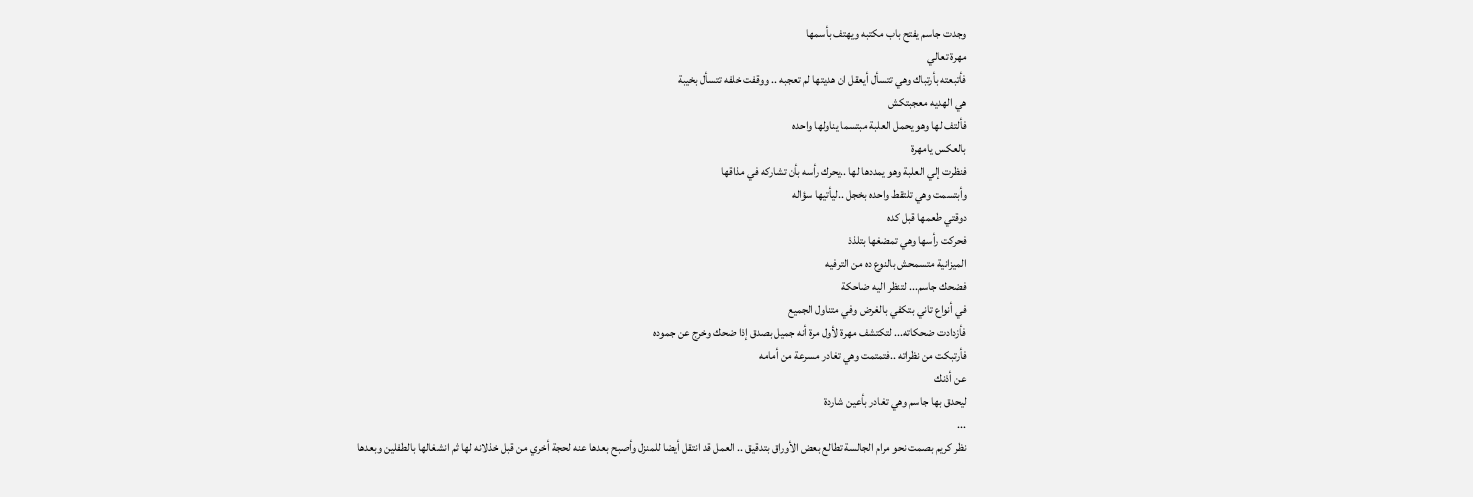وجدت جاسم يفتح باب مكتبه ويهتف بأسمها
مهرة تعالي
فأتبعته بأرتباك وهي تتسأل أيعقل ان هديتها لم تعجبه .. ووقفت خلفه تتسأل بخيبة
هي الهديه معجبتكش
فألتف لها وهو يحمل العلبة مبتسما يناولها واحده
بالعكس يامهرة
فنظرت إلي العلبة وهو يمددها لها ..يحرك رأسه بأن تشاركه في مذاقها
وأبتسمت وهي تلتقط واحده بخجل ..ليأتيها سؤاله
دوقتي طعمها قبل كده
فحركت رأسها وهي تمضغها بتلذذ
الميزانية متسمحش بالنوع ده من الترفيه
فضحك جاسم... لتنظر اليه ضاحكة
في أنواع تاني بتكفي بالغرض وفي متناول الجميع
فأزدادت ضحكاته... لتكتشف مهرة لأول مرة أنه جميل بصدق إذا ضحك وخرج عن جموده
فأرتبكت من نظراته ..فتمتمت وهي تغادر مسرعة من أمامه
عن أذنك
ليحدق بها جاسم وهي تغادر بأعين شاردة
...
نظر كريم بصمت نحو مرام الجالسة تطالع بعض الأوراق بتدقيق .. العمل قد انتقل أيضا للمنزل وأصبح بعدها عنه لحجة أخري من قبل خذلانه لها ثم انشغالها بالطفلين وبعدها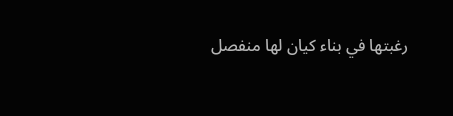رغبتها في بناء كيان لها منفصل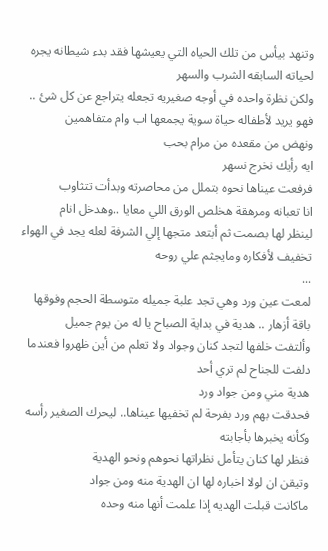وتنهد بيأس من تلك الحياه التي يعيشها فقد بدء شيطانه يجره لحياته السابقه الشرب والسهر
ولكن نظرة واحده في أوجه صغيريه تجعله يتراجع عن كل شئ .. فهو يريد لأطفاله حياة سوية يجمعها اب وام متفاهمين
ونهض من مقعده من مرام بحب
ايه رأيك نخرج نسهر
فرفعت عيناها نحوه بتملل من محاصرته وبدأت تتثاوب
انا تعبانه ومرهقة هخلص الورق اللي معايا ..وهدخل انام
لينظر لها بصمت ثم أبتعد متجها إلي الشرفة لعله يجد في الهواء تخفيف لأفكاره ومايجثم علي روحه
...
لمعت عين ورد وهي تجد علبة جميله متوسطة الحجم وفوقها باقة أزهار .. هدية في بداية الصباح يا له من يوم جميل
وألتفت خلفها لتجد كنان وجواد ولا تعلم من أين ظهروا فعندما دلفت للجناح لم تري أحد
هدية مني ومن جواد ورد
فحدقت بهم ورد بفرحة لم تخفيها عيناها.. ليحرك الصغير رأسه وكأنه يخبرها بأجابته
فنظر لها كنان يتأمل نظراتها نحوهم ونحو الهدية
وتيقن ان لولا اخباره لها ان الهدية منه ومن جواد
ماكانت قبلت الهديه إذا علمت أنها منه وحده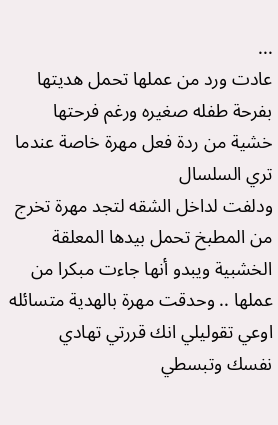...
عادت ورد من عملها تحمل هديتها بفرحة طفله صغيره ورغم فرحتها خشية من ردة فعل مهرة خاصة عندما تري السلسال
ودلفت لداخل الشقه لتجد مهرة تخرج من المطبخ تحمل بيدها المعلقة الخشبية ويبدو أنها جاءت مبكرا من عملها .. وحدقت مهرة بالهدية متسائله
اوعي تقوليلي انك قررتي تهادي نفسك وتبسطي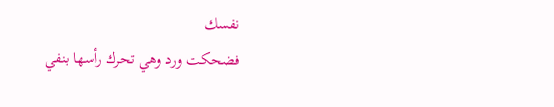نفسك
فضحكت ورد وهي تحرك رأسها بنفي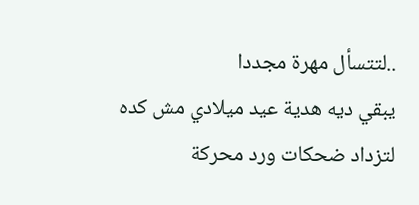..لتتسأل مهرة مجددا
يبقي ديه هدية عيد ميلادي مش كده
لتزداد ضحكات ورد محركة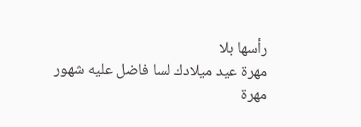رأسها بلا
مهرة عيد ميلادك لسا فاضل عليه شهور
مهرة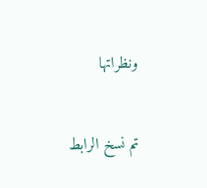ونظراتها


تم نسخ الرابط